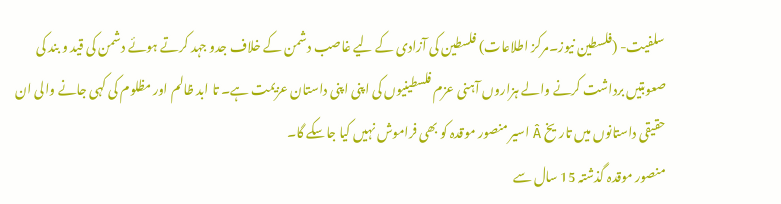سلفیت- (فلسطین نیوز۔مرکز اطلاعات) فلسطین کی آزادی کے لیے غاصب دشمن کے خلاف جدو جہد کرتے ہوئے دشمن کی قید و بند کی صعوبتیں برداشت کرنے والے ہزاروں آہنی عزم فلسطینیوں کی اپنی اپنی داستان عزیمت ہے۔ تا ابد ظالم اور مظلوم کی کہی جانے والی ان حقیقی داستانوں میں تاریخ Â اسیر منصور موقدہ کو بھی فراموش نہیں کیا جاسکے گا۔
منصور موقدہ گذشتہ 15 سال سے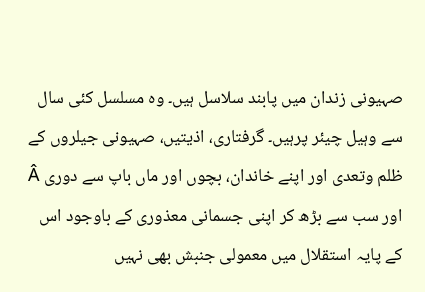صہیونی زندان میں پابند سلاسل ہیں۔ وہ مسلسل کئی سال سے وہیل چیئر پرہیں۔ گرفتاری، اذیتیں، صہیونی جیلروں کے ظلم وتعدی اور اپنے خاندان، بچوں اور ماں باپ سے دوری Â اور سب سے بڑھ کر اپنی جسمانی معذوری کے باوجود اس کے پایہ استقلال میں معمولی جنبش بھی نہیں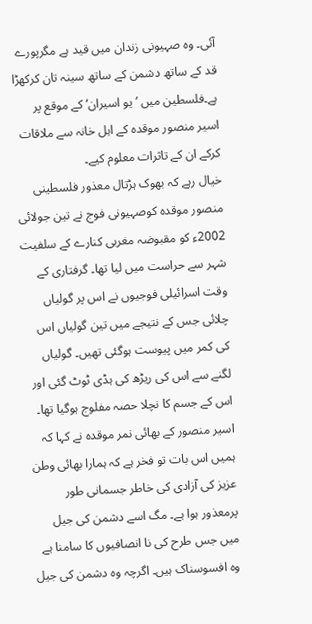آئی۔ وہ صہیونی زندان میں قید ہے مگرپورے قد کے ساتھ دشمن کے ساتھ سینہ تان کرکھڑا ہے۔فلسطین میں ’یو اسیران‘ کے موقع پر اسیر منصور موقدہ کے اہل خانہ سے ملاقات کرکے ان کے تاثرات معلوم کیے۔
خیال رہے کہ بھوک ہڑتال معذور فلسطینی منصور موقدہ کوصہیونی فوج نے تین جولائی 2002ء کو مقبوضہ مغربی کنارے کے سلفیت شہر سے حراست میں لیا تھا۔ گرفتاری کے وقت اسرائیلی فوجیوں نے اس پر گولیاں چلائی جس کے نتیجے میں تین گولیاں اس کی کمر میں پیوست ہوگئی تھیں۔ گولیاں لگنے سے اس کی ریڑھ کی ہڈی ٹوٹ گئی اور اس کے جسم کا نچلا حصہ مفلوج ہوگیا تھا۔
اسیر منصور کے بھائی نمر موقدہ نے کہا کہ ہمیں اس بات تو فخر ہے کہ ہمارا بھائی وطن عزیز کی آزادی کی خاطر جسمانی طور پرمعذور ہوا ہے۔ مگ اسے دشمن کی جیل میں جس طرح کی نا انصافیوں کا سامنا ہے وہ افسوسناک ہیں۔ اگرچہ وہ دشمن کی جیل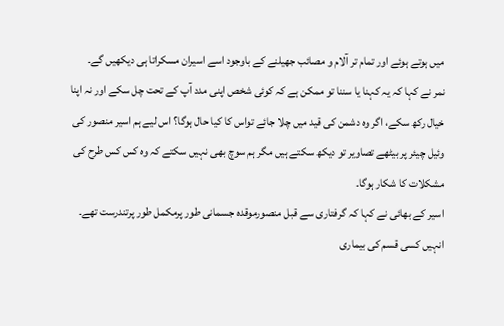میں ہوتے ہوئے اور تمام تر آلام و مصائب جھیلنے کے باوجود اسے اسیران مسکراتا ہی دیکھیں گے۔
نمر نے کہا کہ یہ کہنا یا سننا تو ممکن ہے کہ کوئی شخص اپنی مدد آپ کے تحت چل سکے اور نہ اپنا خیال رکھ سکے، اگر وہ دشمن کی قید میں چلا جائے تواس کا کیا حال ہوگا؟ اس لیے ہم اسیر منصور کی وئیل چیئر پر بیٹھے تصاویر تو دیکھ سکتے ہیں مگر ہم سوچ بھی نہیں سکتے کہ وہ کس کس طرح کی مشکلات کا شکار ہوگا۔
اسیر کے بھائی نے کہا کہ گرفتاری سے قبل منصورموقدہ جسمانی طور پرمکمل طور پرتندرست تھے۔ انہیں کسی قسم کی بیماری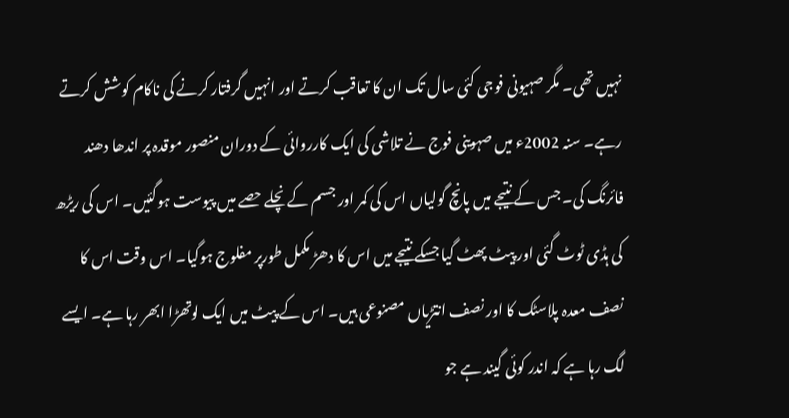نہیں تھی۔ مگر صہیونی فوجی کئی سال تک ان کا تعاقب کرتے اور انہیں گرفتار کرنے کی ناکام کوشش کرتے رہے۔ سنہ 2002ء میں صہوینی فوج نے تلاشی کی ایک کارروائی کے دوران منصور موقدہ پر اندھا دھند فائرنگ کی۔ جس کے نتیجے میں پانچ گولیاں اس کی کمر اور جسم کے نچلے حصے میں پیوست ہوگئیں۔ اس کی ریڑھ کی ہڈی ٹوٹ گئی اور پیٹ پھٹ گیا جسکے نتیجے میں اس کا دھڑ مکمل طورپر مفلوج ہوگیا۔ اس وقت اس کا نصف معدہ پلاسٹک کا اور نصف انتڑیاں مصنوعی ہیں۔ اس کے پیٹ میں ایک لوتھڑا ابھر رہا ہے۔ ایسے لگ رہا ہے کہ اندر کوئی گیند ہے جو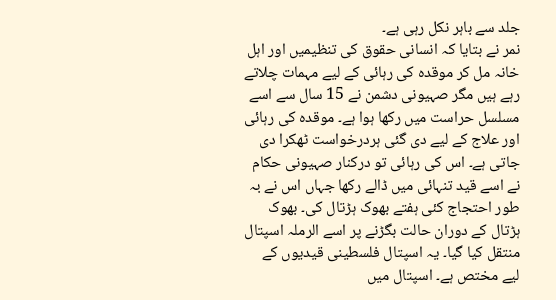جلد سے باہر نکل رہی ہے۔
نمر نے بتایا کہ انسانی حقوق کی تنظیمیں اور اہل خانہ مل کر موقدہ کی رہائی کے لیے مہمات چلاتے رہے ہیں مگر صہیونی دشمن نے 15 سال سے اسے مسلسل حراست میں رکھا ہوا ہے۔ موقدہ کی رہائی اور علاج کے لیے دی گئی ہردرخواست ٹھکرا دی جاتی ہے۔ اس کی رہائی تو درکنار صہیونی حکام نے اسے قید تنہائی میں ڈالے رکھا جہاں اس نے بہ طور احتجاج کئی ہفتے بھوک ہڑتال کی۔ بھوک ہڑتال کے دوران حالت بگڑنے پر اسے الرملہ اسپتال منتقل کیا گیا۔ یہ اسپتال فلسطینی قیدیوں کے لیے مختص ہے۔ اسپتال میں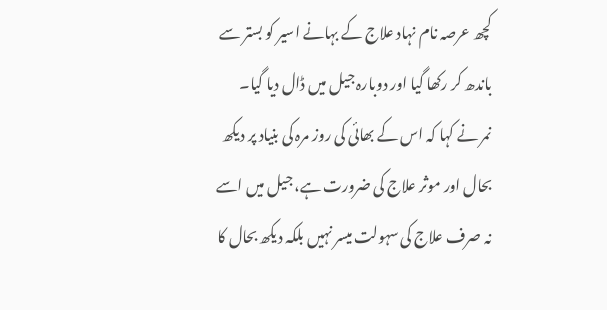کچھ عرصہ نام نہاد علاج کے بہانے اسیر کو بستر سے باندھ کر رکھا گیا اور دوبارہ جیل میں ڈال دیا گیا۔
نمر نے کہا کہ اس کے بھائی کی روز مرہ کی بنیاد پر دیکھ بحال اور موثر علاج کی ضرورت ہے، جیل میں اسے نہ صرف علاج کی سہولت میسر نہیں بلکہ دیکھ بحال کا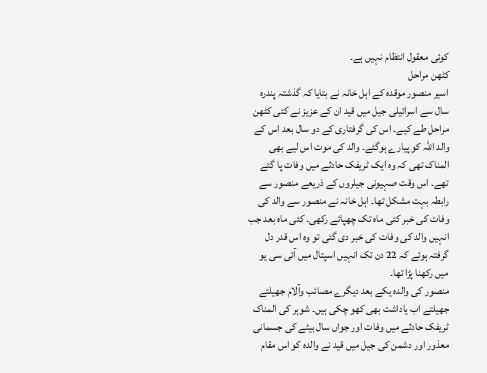کوئی معقول انتظام نہیں ہے۔
کٹھن مراحل
اسیر منصور موقدہ کے اہل خانہ نے بتایا کہ گذشتہ پندرہ سال سے اسرائیلی جیل میں قید ان کے عزیز نے کئی کٹھن مراحل طے کیے۔ اس کی گرفتاری کے دو سال بعد اس کے والد اللہ کو پیارے ہوگئے۔ والد کی موت اس لیے بھی المناک تھی کہ وہ ایک ٹریفک حادثے میں وفات پا گئے تھے۔ اس وقت صہیونی جیلروں کے ذریعے منصور سے رابطہ بہت مشکل تھا۔ اہل خانہ نے منصور سے والد کی وفات کی خبر کئی ماہ تک چھپائے رکھی۔ کئی ماہ بعد جب انہیں والد کی وفات کی خبر دی گئی تو وہ اس قدر دل گرفتہ ہوئے کہ 22 دن تک انہیں اسپتال میں آئی سی یو میں رکھنا پڑا تھا۔
منصور کی والدہ یکے بعد دیگرے مصائب وآلام جھیلتے جھیلتے اب یاداشت بھی کھو چکی ہیں۔ شوہر کی المناک ٹریفک حادثے میں وفات اور جواں سال بیٹے کی جسمانی معذور اور دشمن کی جیل میں قید نے والدہ کو اس مقام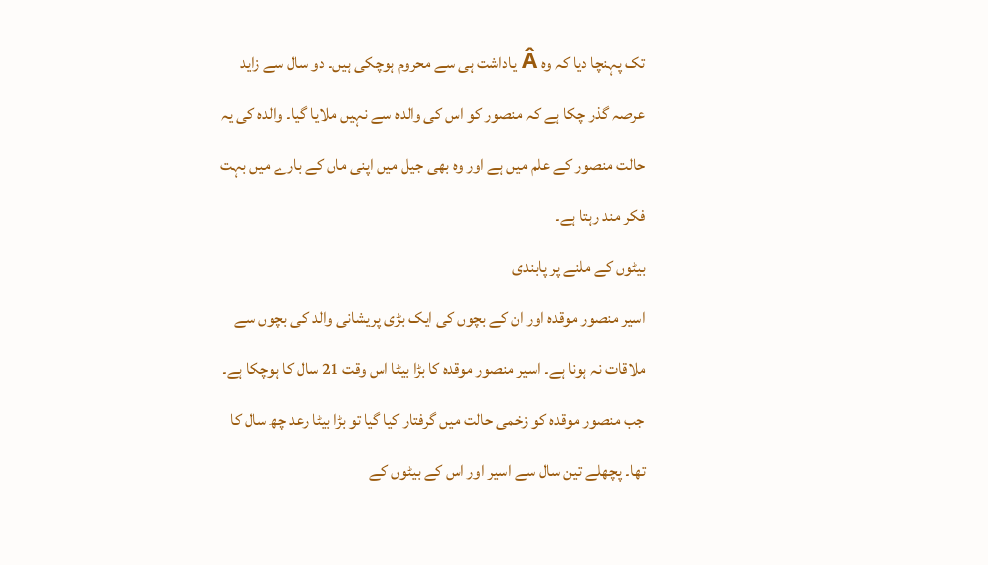تک پہنچا دیا کہ وہ Â یاداشت ہی سے محروم ہوچکی ہیں۔ دو سال سے زاید عرصہ گذر چکا ہے کہ منصور کو اس کی والدہ سے نہیں ملایا گیا۔ والدہ کی یہ حالت منصور کے علم میں ہے اور وہ بھی جیل میں اپنی ماں کے بارے میں بہت فکر مند رہتا ہے۔
بیٹوں کے ملنے پر پابندی
اسیر منصور موقدہ اور ان کے بچوں کی ایک بڑی پریشانی والد کی بچوں سے ملاقات نہ ہونا ہے۔ اسیر منصور موقدہ کا بڑا بیٹا اس وقت 21 سال کا ہوچکا ہے۔ جب منصور موقدہ کو زخمی حالت میں گرفتار کیا گیا تو بڑا بیٹا رعد چھ سال کا تھا۔ پچھلے تین سال سے اسیر اور اس کے بیٹوں کے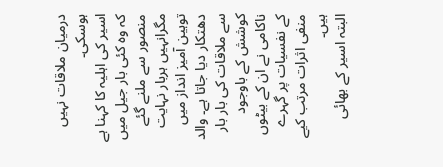درمیان ملاقات نہیں ہوسکی۔
اسیر کی اہلیہ کا کہنا ہے کہ وہ کئی بار جیل میں منصور سے ملنے گئے مگرانہیں ہربار نہایت توہین آمیز انداز میں دھتکار دیا جاتا ہے۔ والد سے ملاقات کی بار بار کوشش کے باوجود ناکامی نے ان کے بیٹوں کے نفسیات پر گہرے منفی اثرات مرتب کیے ہیں۔
البتہ اسیر کے بھائی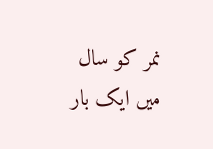نمر کو سال میں ایک بار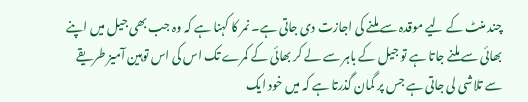چند منٹ کے لیے موقدہ سے ملنے کی اجازت دی جاتی ہے۔ نمر کا کہنا ہے کہ وہ جب بھی جیل میں اپنے بھائی سے ملنے جاتا ہے تو جیل کے باہر سے لے کر بھائی کے کمرے تک اس کی اس توہین آمیز طریقے سے تلاشی لی جاتی ہے جس پر گمان گذرتا ہے کہ میں خود ایک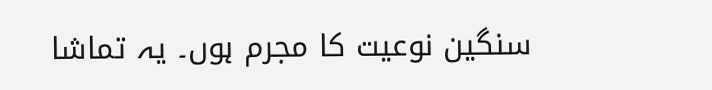سنگین نوعیت کا مجرم ہوں۔ یہ تماشا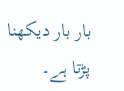بار بار دیکھنا پڑتا ہے۔